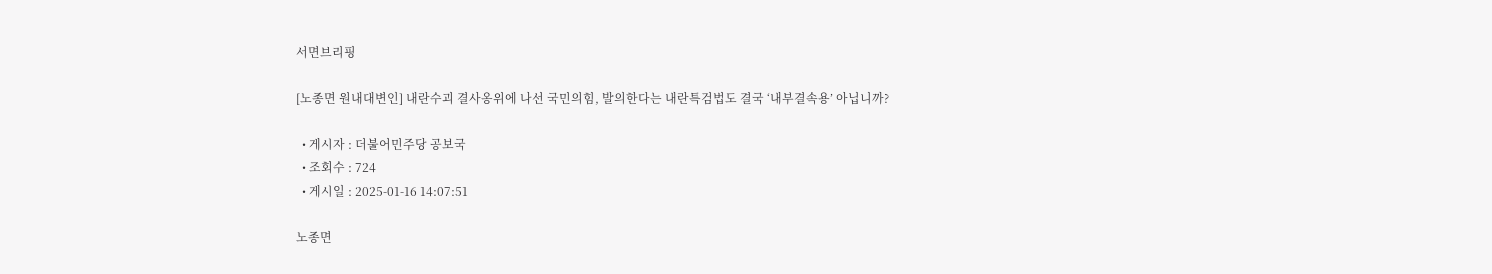서면브리핑

[노종면 원내대변인] 내란수괴 결사옹위에 나선 국민의힘, 발의한다는 내란특검법도 결국 ‘내부결속용’ 아닙니까?

  • 게시자 : 더불어민주당 공보국
  • 조회수 : 724
  • 게시일 : 2025-01-16 14:07:51

노종면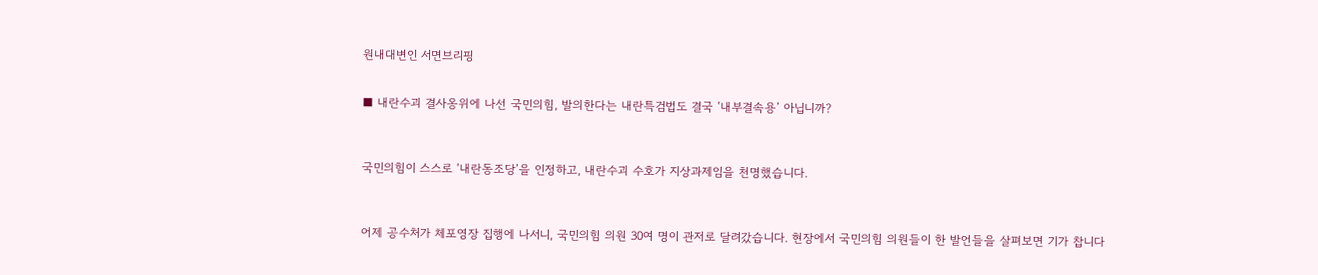원내대변인 서면브리핑


■ 내란수괴 결사옹위에 나선 국민의힘, 발의한다는 내란특검법도 결국 ‘내부결속용’ 아닙니까?



국민의힘이 스스로 ‘내란동조당’을 인정하고, 내란수괴 수호가 지상과제임을 천명했습니다.



어제 공수처가 체포영장 집행에 나서니, 국민의힘 의원 30여 명이 관저로 달려갔습니다. 현장에서 국민의힘 의원들이 한 발언들을 살펴보면 기가 찹니다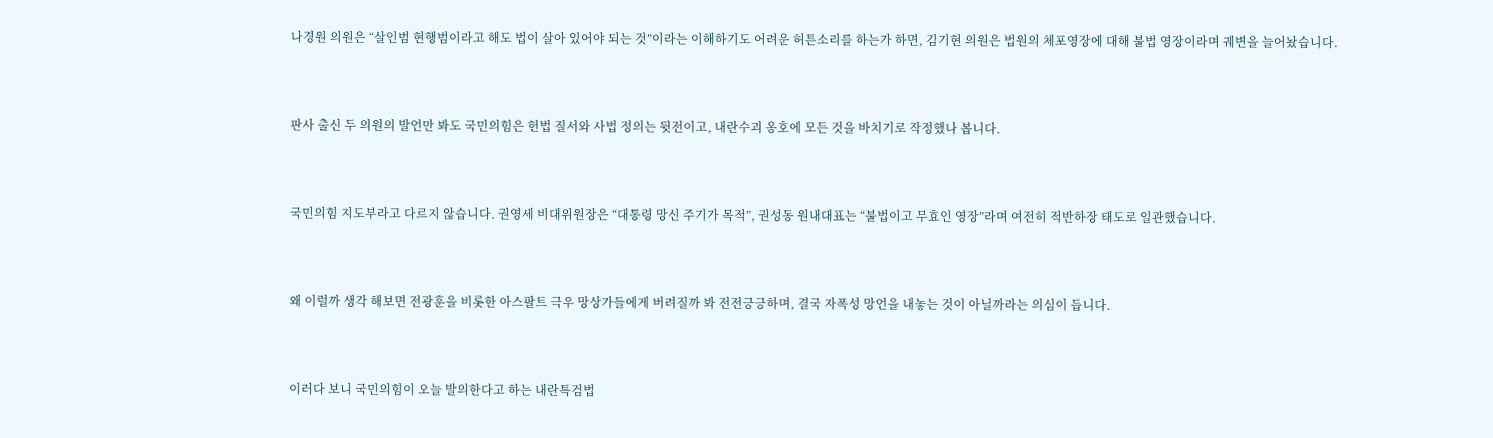나경원 의원은 “살인범 현행범이라고 해도 법이 살아 있어야 되는 것”이라는 이해하기도 어려운 허튼소리를 하는가 하면, 김기현 의원은 법원의 체포영장에 대해 불법 영장이라며 궤변을 늘어놨습니다.



판사 출신 두 의원의 발언만 봐도 국민의힘은 헌법 질서와 사법 정의는 뒷전이고, 내란수괴 옹호에 모든 것을 바치기로 작정했나 봅니다.



국민의힘 지도부라고 다르지 않습니다. 권영세 비대위원장은 “대통령 망신 주기가 목적”, 권성동 원내대표는 “불법이고 무효인 영장”라며 여전히 적반하장 태도로 일관했습니다.



왜 이럴까 생각 해보면 전광훈을 비롯한 아스팔트 극우 망상가들에게 버려질까 봐 전전긍긍하며, 결국 자폭성 망언을 내놓는 것이 아닐까라는 의심이 듭니다.



이러다 보니 국민의힘이 오늘 발의한다고 하는 내란특검법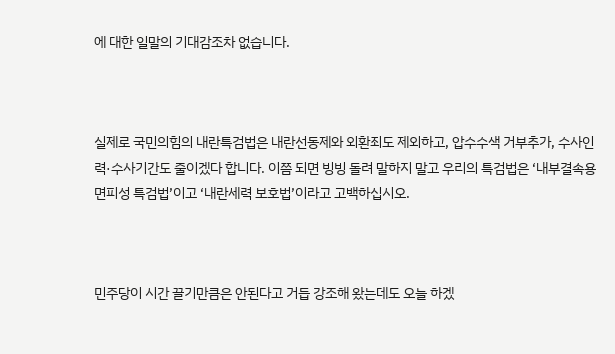에 대한 일말의 기대감조차 없습니다.



실제로 국민의힘의 내란특검법은 내란선동제와 외환죄도 제외하고, 압수수색 거부추가, 수사인력·수사기간도 줄이겠다 합니다. 이쯤 되면 빙빙 돌려 말하지 말고 우리의 특검법은 ‘내부결속용 면피성 특검법’이고 ‘내란세력 보호법’이라고 고백하십시오.



민주당이 시간 끌기만큼은 안된다고 거듭 강조해 왔는데도 오늘 하겠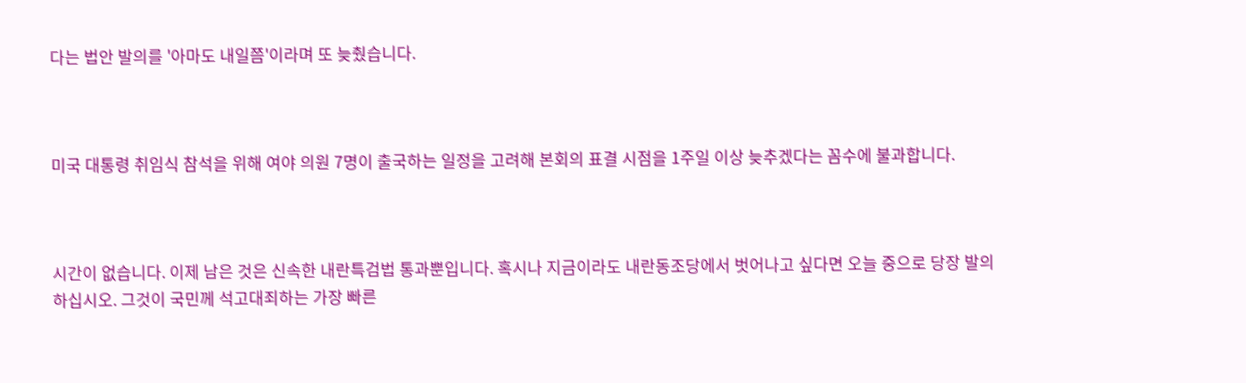다는 법안 발의를 '아마도 내일쯤'이라며 또 늦췄습니다.



미국 대통령 취임식 참석을 위해 여야 의원 7명이 출국하는 일정을 고려해 본회의 표결 시점을 1주일 이상 늦추겠다는 꼼수에 불과합니다.



시간이 없습니다. 이제 남은 것은 신속한 내란특검법 통과뿐입니다. 혹시나 지금이라도 내란동조당에서 벗어나고 싶다면 오늘 중으로 당장 발의하십시오. 그것이 국민께 석고대죄하는 가장 빠른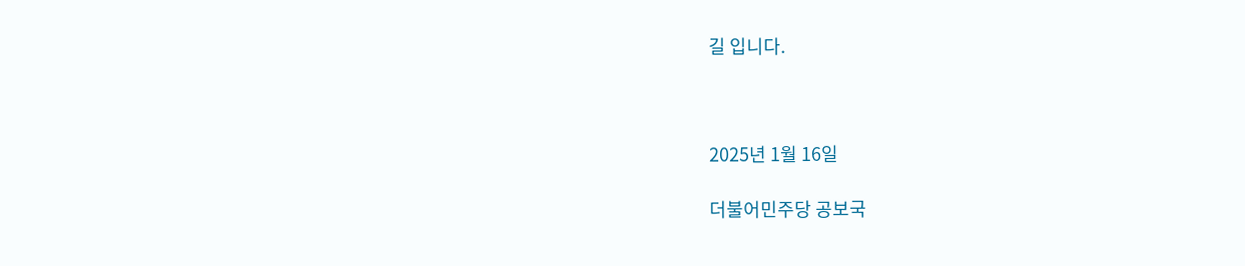길 입니다.



2025년 1월 16일

더불어민주당 공보국